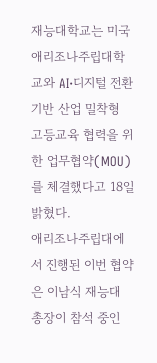재능대학교는 미국 애리조나주립대학교와 AI·디지털 전환 기반 산업 밀착형 고등교육 협력을 위한 업무협약(MOU)를 체결했다고 18일 밝혔다.
애리조나주립대에서 진행된 이번 협약은 이남식 재능대 총장이 참석 중인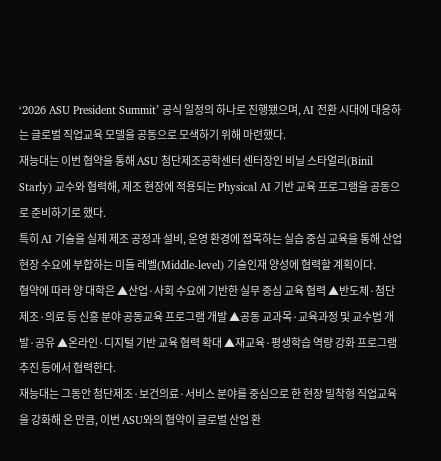‘2026 ASU President Summit’ 공식 일정의 하나로 진행됐으며, AI 전환 시대에 대응하는 글로벌 직업교육 모델을 공동으로 모색하기 위해 마련했다.
재능대는 이번 협약을 통해 ASU 첨단제조공학센터 센터장인 비닐 스타얼리(Binil Starly) 교수와 협력해, 제조 현장에 적용되는 Physical AI 기반 교육 프로그램을 공동으로 준비하기로 했다.
특히 AI 기술을 실제 제조 공정과 설비, 운영 환경에 접목하는 실습 중심 교육을 통해 산업 현장 수요에 부합하는 미들 레벨(Middle-level) 기술인재 양성에 협력할 계획이다.
협약에 따라 양 대학은 ▲산업·사회 수요에 기반한 실무 중심 교육 협력 ▲반도체·첨단제조·의료 등 신흥 분야 공동교육 프로그램 개발 ▲공동 교과목·교육과정 및 교수법 개발·공유 ▲온라인·디지털 기반 교육 협력 확대 ▲재교육·평생학습 역량 강화 프로그램 추진 등에서 협력한다.
재능대는 그동안 첨단제조·보건의료·서비스 분야를 중심으로 한 현장 밀착형 직업교육을 강화해 온 만큼, 이번 ASU와의 협약이 글로벌 산업 환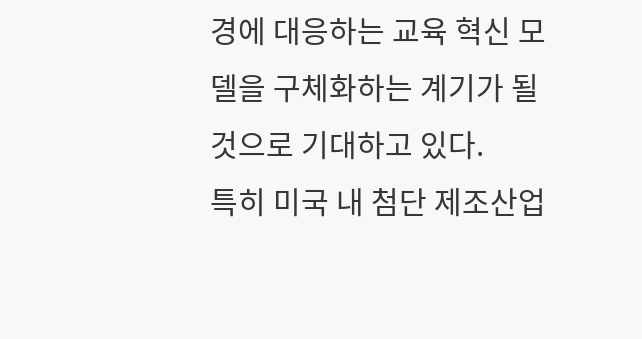경에 대응하는 교육 혁신 모델을 구체화하는 계기가 될 것으로 기대하고 있다.
특히 미국 내 첨단 제조산업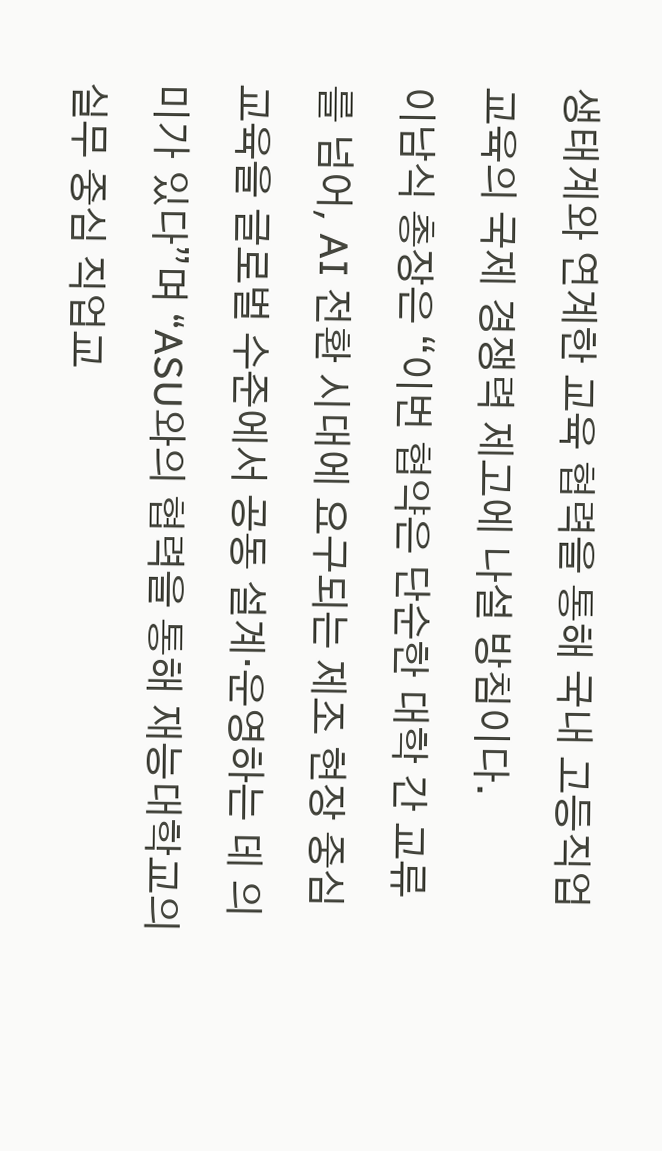생태계와 연계한 교육 협력을 통해 국내 고등직업교육의 국제 경쟁력 제고에 나설 방침이다.
이남식 총장은 “이번 협약은 단순한 대학 간 교류를 넘어, AI 전환 시대에 요구되는 제조 현장 중심 교육을 글로벌 수준에서 공동 설계·운영하는 데 의미가 있다”며 “ASU와의 협력을 통해 재능대학교의 실무 중심 직업교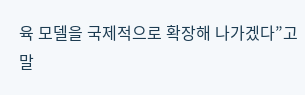육 모델을 국제적으로 확장해 나가겠다”고 말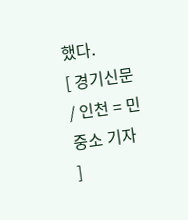했다.
[ 경기신문 / 인천 = 민중소 기자 ]